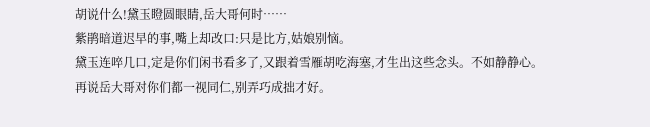胡说什么!黛玉瞪圆眼睛,岳大哥何时……
紫鹃暗道迟早的事,嘴上却改口:只是比方,姑娘别恼。
黛玉连啐几口,定是你们闲书看多了,又跟着雪雁胡吃海塞,才生出这些念头。不如静静心。
再说岳大哥对你们都一视同仁,别弄巧成拙才好。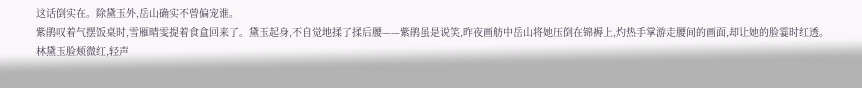这话倒实在。除黛玉外,岳山确实不曾偏宠谁。
紫鹃叹着气摆饭桌时,雪雁晴雯提着食盒回来了。黛玉起身,不自觉地揉了揉后腰——紫鹃虽是说笑,昨夜画舫中岳山将她压倒在锦褥上,灼热手掌游走腰间的画面,却让她的脸霎时红透。
林黛玉脸颊微红,轻声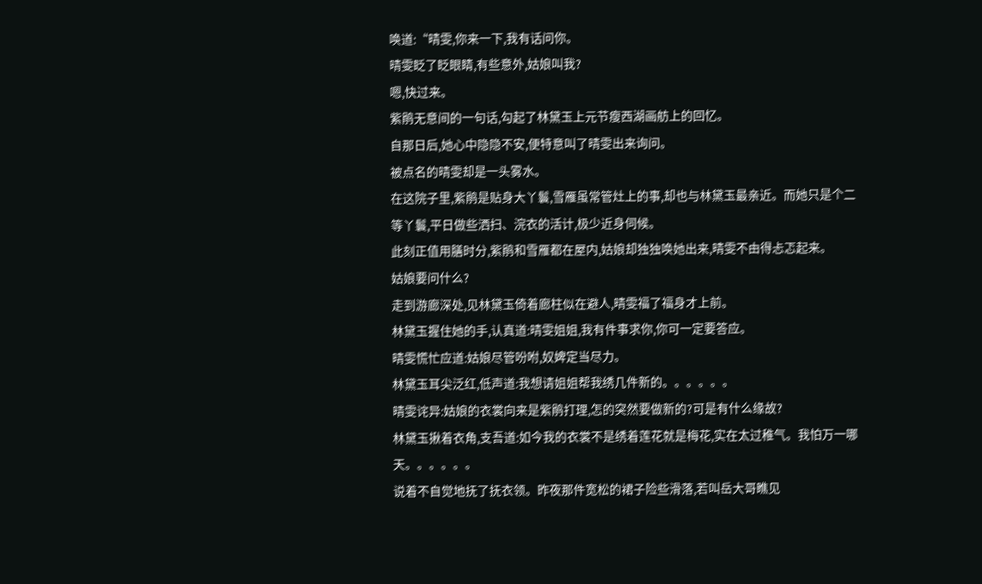唤道:“晴雯,你来一下,我有话问你。
晴雯眨了眨眼睛,有些意外,姑娘叫我?
嗯,快过来。
紫鹃无意间的一句话,勾起了林黛玉上元节瘦西湖画舫上的回忆。
自那日后,她心中隐隐不安,便特意叫了晴雯出来询问。
被点名的晴雯却是一头雾水。
在这院子里,紫鹃是贴身大丫鬟,雪雁虽常管灶上的事,却也与林黛玉最亲近。而她只是个二等丫鬟,平日做些洒扫、浣衣的活计,极少近身伺候。
此刻正值用膳时分,紫鹃和雪雁都在屋内,姑娘却独独唤她出来,晴雯不由得忐忑起来。
姑娘要问什么?
走到游廊深处,见林黛玉倚着廊柱似在避人,晴雯福了福身才上前。
林黛玉握住她的手,认真道:晴雯姐姐,我有件事求你,你可一定要答应。
晴雯慌忙应道:姑娘尽管吩咐,奴婢定当尽力。
林黛玉耳尖泛红,低声道:我想请姐姐帮我绣几件新的。。。。。。
晴雯诧异:姑娘的衣裳向来是紫鹃打理,怎的突然要做新的?可是有什么缘故?
林黛玉揪着衣角,支吾道:如今我的衣裳不是绣着莲花就是梅花,实在太过稚气。我怕万一哪天。。。。。。
说着不自觉地抚了抚衣领。昨夜那件宽松的裙子险些滑落,若叫岳大哥瞧见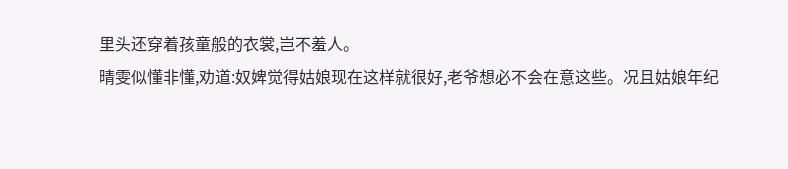里头还穿着孩童般的衣裳,岂不羞人。
晴雯似懂非懂,劝道:奴婢觉得姑娘现在这样就很好,老爷想必不会在意这些。况且姑娘年纪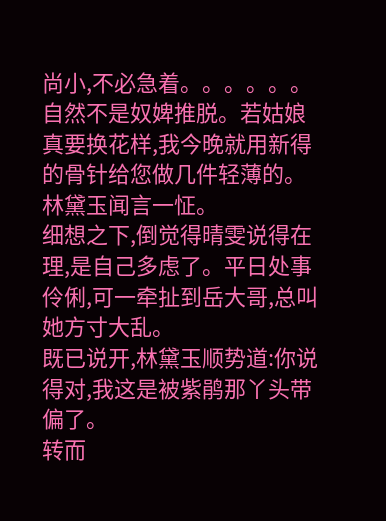尚小,不必急着。。。。。。
自然不是奴婢推脱。若姑娘真要换花样,我今晚就用新得的骨针给您做几件轻薄的。
林黛玉闻言一怔。
细想之下,倒觉得晴雯说得在理,是自己多虑了。平日处事伶俐,可一牵扯到岳大哥,总叫她方寸大乱。
既已说开,林黛玉顺势道:你说得对,我这是被紫鹃那丫头带偏了。
转而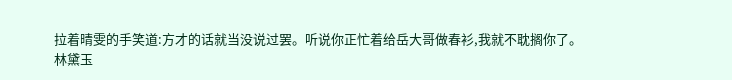拉着晴雯的手笑道:方才的话就当没说过罢。听说你正忙着给岳大哥做春衫,我就不耽搁你了。
林黛玉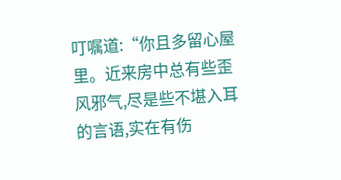叮嘱道:“你且多留心屋里。近来房中总有些歪风邪气,尽是些不堪入耳的言语,实在有伤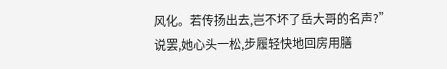风化。若传扬出去,岂不坏了岳大哥的名声?”
说罢,她心头一松,步履轻快地回房用膳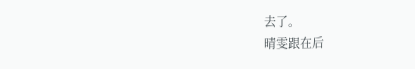去了。
晴雯跟在后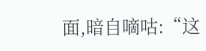面,暗自嘀咕:“这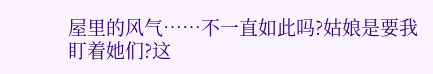屋里的风气……不一直如此吗?姑娘是要我盯着她们?这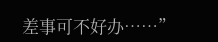差事可不好办……”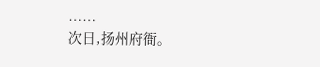……
次日,扬州府衙。